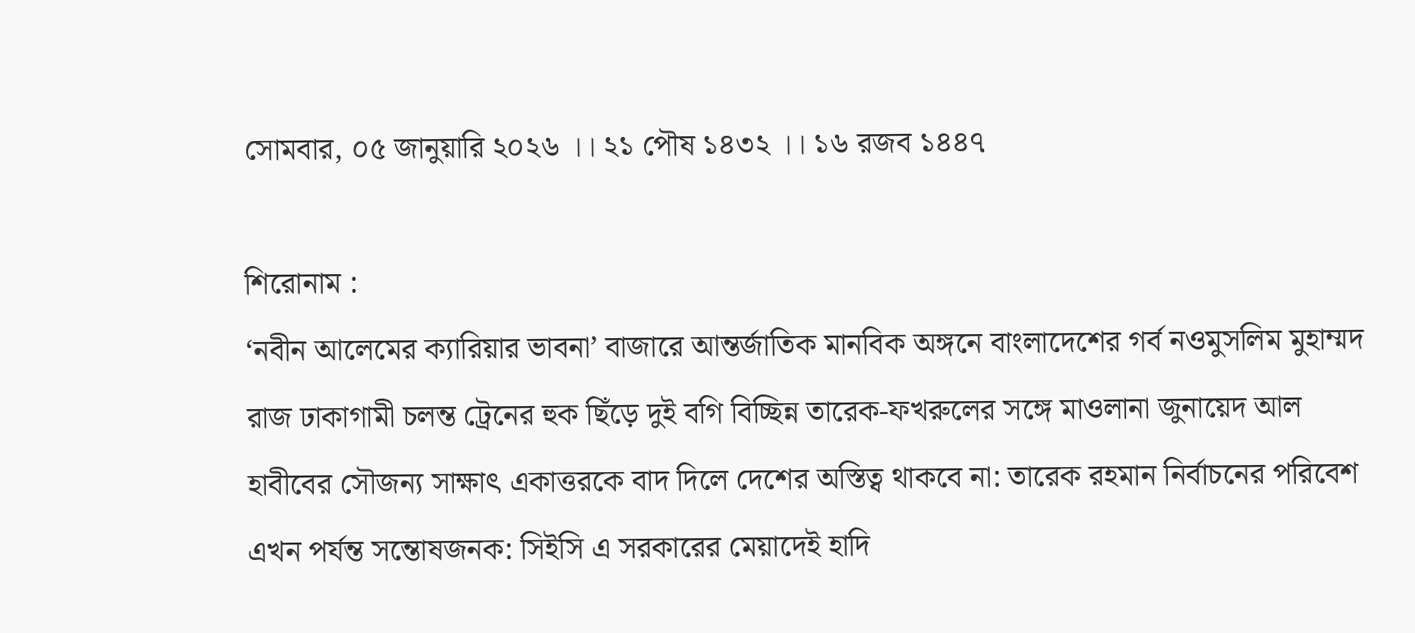সোমবার, ০৫ জানুয়ারি ২০২৬ ।। ২১ পৌষ ১৪৩২ ।। ১৬ রজব ১৪৪৭

শিরোনাম :
‘নবীন আলেমের ক্যারিয়ার ভাবনা’ বাজারে আন্তর্জাতিক মানবিক অঙ্গনে বাংলাদেশের গর্ব নওমুসলিম মুহাম্মদ রাজ ঢাকাগামী চলন্ত ট্রেনের হুক ছিঁড়ে দুই বগি বিচ্ছিন্ন তারেক-ফখরুলের সঙ্গে মাওলানা জুনায়েদ আল হাবীবের সৌজন্য সাক্ষাৎ একাত্তরকে বাদ দিলে দেশের অস্তিত্ব থাকবে না: তারেক রহমান নির্বাচনের পরিবেশ এখন পর্যন্ত সন্তোষজনক: সিইসি এ সরকারের মেয়াদেই হাদি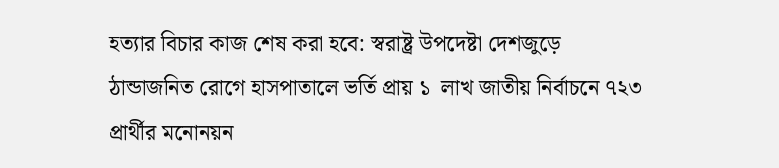হত্যার বিচার কাজ শেষ করা হবে: স্বরাষ্ট্র উপদেষ্টা দেশজুড়ে ঠান্ডাজনিত রোগে হাসপাতালে ভর্তি প্রায় ১  লাখ জাতীয় নির্বাচনে ৭২৩ প্রার্থীর মনোনয়ন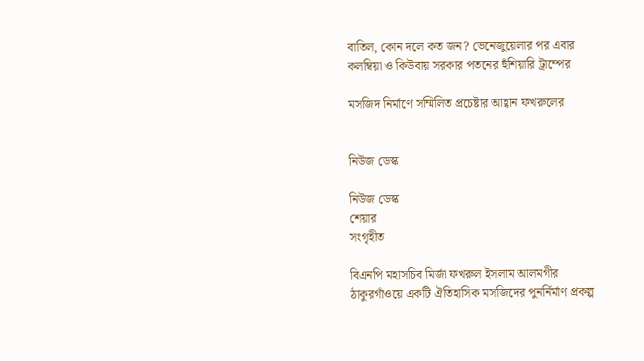বাতিল, কোন দলে কত জন? ভেনেজুয়েলার পর এবার কলম্বিয়া ও কিউবায় সরকার পতনের হুঁশিয়ারি ট্রাম্পের

মসজিদ নির্মাণে সম্মিলিত প্রচেষ্টার আহ্বান ফখরুলের


নিউজ ডেস্ক

নিউজ ডেস্ক
শেয়ার
সংগৃহীত

বিএনপি মহাসচিব মির্জা ফখরুল ইসলাম আলমগীর ঠাকুরগাঁওয়ে একটি ঐতিহাসিক মসজিদের পুনর্নির্মাণ প্রকল্প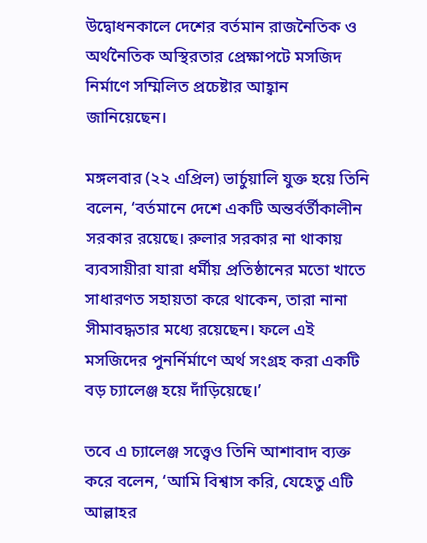উদ্বোধনকালে দেশের বর্তমান রাজনৈতিক ও অর্থনৈতিক অস্থিরতার প্রেক্ষাপটে মসজিদ নির্মাণে সম্মিলিত প্রচেষ্টার আহ্বান জানিয়েছেন।

মঙ্গলবার (২২ এপ্রিল) ভার্চুয়ালি যুক্ত হয়ে তিনি বলেন, ‘বর্তমানে দেশে একটি অন্তর্বর্তীকালীন সরকার রয়েছে। রুলার সরকার না থাকায় ব্যবসায়ীরা যারা ধর্মীয় প্রতিষ্ঠানের মতো খাতে সাধারণত সহায়তা করে থাকেন, তারা নানা সীমাবদ্ধতার মধ্যে রয়েছেন। ফলে এই মসজিদের পুনর্নির্মাণে অর্থ সংগ্রহ করা একটি বড় চ্যালেঞ্জ হয়ে দাঁড়িয়েছে।’

তবে এ চ্যালেঞ্জ সত্ত্বেও তিনি আশাবাদ ব্যক্ত করে বলেন, ‘আমি বিশ্বাস করি, যেহেতু এটি আল্লাহর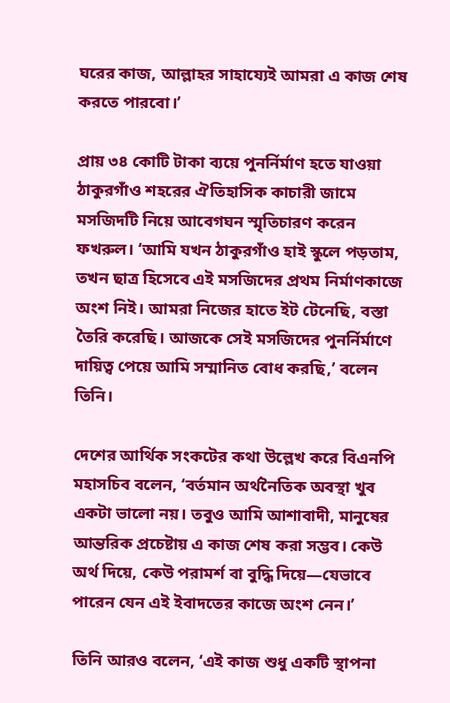ঘরের কাজ, আল্লাহর সাহায্যেই আমরা এ কাজ শেষ করতে পারবো।’

প্রায় ৩৪ কোটি টাকা ব্যয়ে পুনর্নির্মাণ হতে যাওয়া ঠাকুরগাঁও শহরের ঐতিহাসিক কাচারী জামে মসজিদটি নিয়ে আবেগঘন স্মৃতিচারণ করেন ফখরুল। ‘আমি যখন ঠাকুরগাঁও হাই স্কুলে পড়তাম, তখন ছাত্র হিসেবে এই মসজিদের প্রথম নির্মাণকাজে অংশ নিই। আমরা নিজের হাতে ইট টেনেছি, বস্তা তৈরি করেছি। আজকে সেই মসজিদের পুনর্নির্মাণে দায়িত্ব পেয়ে আমি সম্মানিত বোধ করছি,’ বলেন তিনি।

দেশের আর্থিক সংকটের কথা উল্লেখ করে বিএনপি মহাসচিব বলেন, ‘বর্তমান অর্থনৈতিক অবস্থা খুব একটা ভালো নয়। তবুও আমি আশাবাদী, মানুষের আন্তরিক প্রচেষ্টায় এ কাজ শেষ করা সম্ভব। কেউ অর্থ দিয়ে, কেউ পরামর্শ বা বুদ্ধি দিয়ে—যেভাবে পারেন যেন এই ইবাদতের কাজে অংশ নেন।’

তিনি আরও বলেন, ‘এই কাজ শুধু একটি স্থাপনা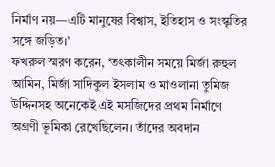নির্মাণ নয়—এটি মানুষের বিশ্বাস, ইতিহাস ও সংস্কৃতির সঙ্গে জড়িত।’
ফখরুল স্মরণ করেন, ‘তৎকালীন সময়ে মির্জা রুহুল আমিন, মির্জা সাদিকুল ইসলাম ও মাওলানা তুমিজ উদ্দিনসহ অনেকেই এই মসজিদের প্রথম নির্মাণে অগ্রণী ভূমিকা রেখেছিলেন। তাঁদের অবদান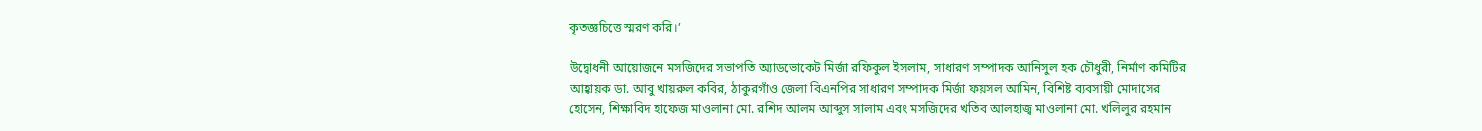কৃতজ্ঞচিত্তে স্মরণ করি।’

উদ্বোধনী আয়োজনে মসজিদের সভাপতি অ্যাডভোকেট মির্জা রফিকুল ইসলাম, সাধারণ সম্পাদক আনিসুল হক চৌধুরী, নির্মাণ কমিটির আহ্বায়ক ডা. আবু খায়রুল কবির, ঠাকুরগাঁও জেলা বিএনপির সাধারণ সম্পাদক মির্জা ফয়সল আমিন, বিশিষ্ট ব্যবসায়ী মোদাসের হোসেন, শিক্ষাবিদ হাফেজ মাওলানা মো. রশিদ আলম আব্দুস সালাম এবং মসজিদের খতিব আলহাজ্ব মাওলানা মো. খলিলুর রহমান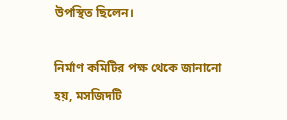উপস্থিত ছিলেন।

নির্মাণ কমিটির পক্ষ থেকে জানানো হয়, মসজিদটি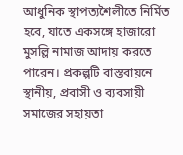আধুনিক স্থাপত্যশৈলীতে নির্মিত হবে, যাতে একসঙ্গে হাজারো মুসল্লি নামাজ আদায় করতে পারেন। প্রকল্পটি বাস্তবায়নে স্থানীয়, প্রবাসী ও ব্যবসায়ী সমাজের সহায়তা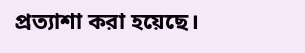প্রত্যাশা করা হয়েছে।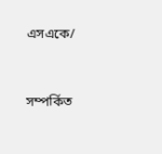এসএকে/


সম্পর্কিত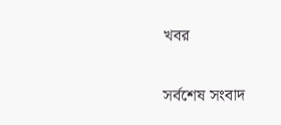খবর

সর্বশেষ সংবাদ